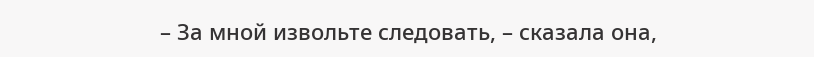– За мной извольте следовать, – сказала она,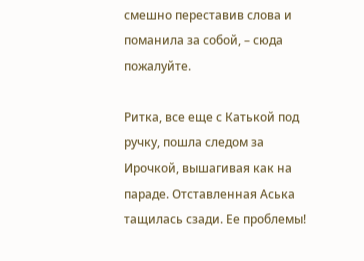смешно переставив слова и поманила за собой, – сюда пожалуйте.

Ритка, все еще с Катькой под ручку, пошла следом за Ирочкой, вышагивая как на параде. Отставленная Аська тащилась сзади. Ее проблемы!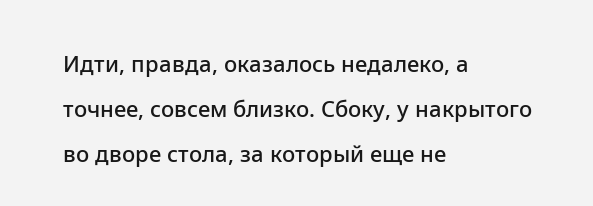Идти, правда, оказалось недалеко, а точнее, совсем близко. Сбоку, у накрытого во дворе стола, за который еще не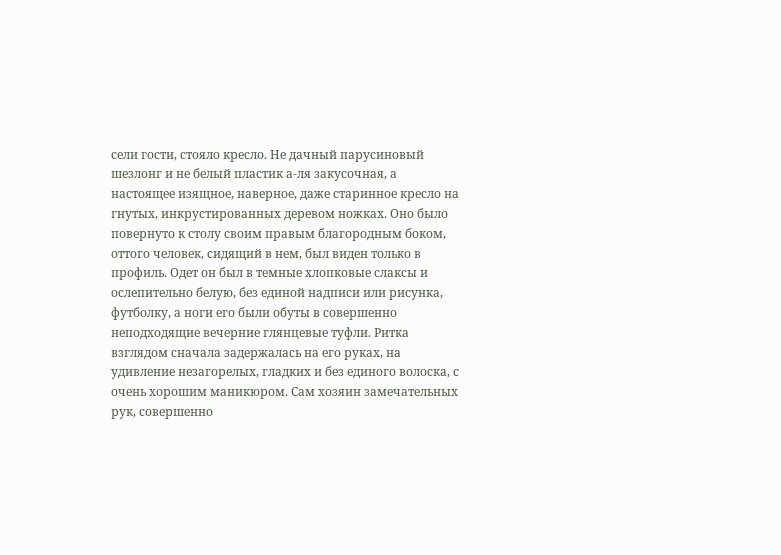сели гости, стояло кресло. Не дачный парусиновый шезлонг и не белый пластик а-ля закусочная, а настоящее изящное, наверное, даже старинное кресло на гнутых, инкрустированных деревом ножках. Оно было повернуто к столу своим правым благородным боком, оттого человек, сидящий в нем, был виден только в профиль. Одет он был в темные хлопковые слаксы и ослепительно белую, без единой надписи или рисунка, футболку, а ноги его были обуты в совершенно неподходящие вечерние глянцевые туфли. Ритка взглядом сначала задержалась на его руках, на удивление незагорелых, гладких и без единого волоска, с очень хорошим маникюром. Сам хозяин замечательных рук, совершенно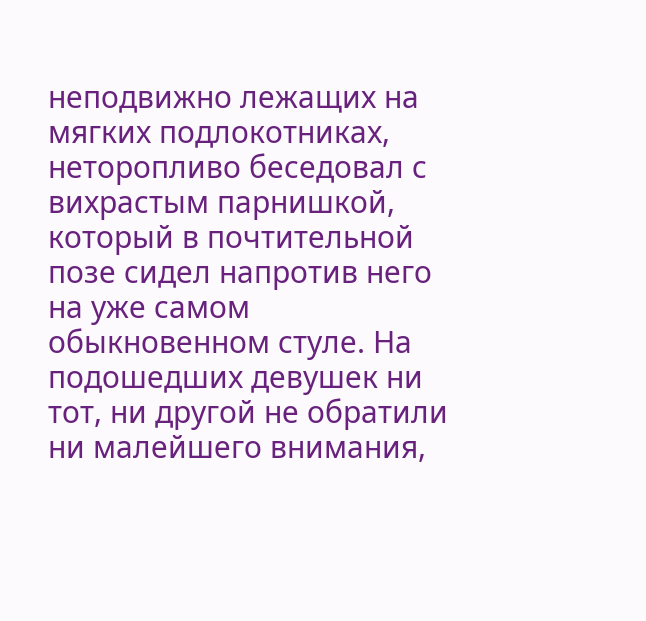неподвижно лежащих на мягких подлокотниках, неторопливо беседовал с вихрастым парнишкой, который в почтительной позе сидел напротив него на уже самом обыкновенном стуле. На подошедших девушек ни тот, ни другой не обратили ни малейшего внимания,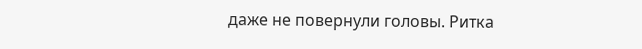даже не повернули головы. Ритка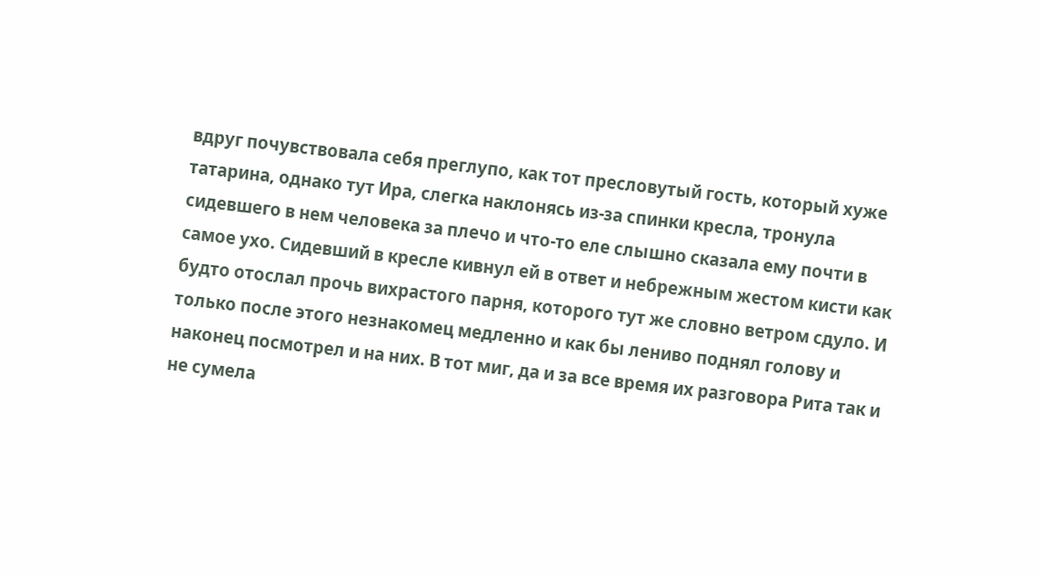вдруг почувствовала себя преглупо, как тот пресловутый гость, который хуже татарина, однако тут Ира, слегка наклонясь из-за спинки кресла, тронула сидевшего в нем человека за плечо и что-то еле слышно сказала ему почти в самое ухо. Сидевший в кресле кивнул ей в ответ и небрежным жестом кисти как будто отослал прочь вихрастого парня, которого тут же словно ветром сдуло. И только после этого незнакомец медленно и как бы лениво поднял голову и наконец посмотрел и на них. В тот миг, да и за все время их разговора Рита так и не сумела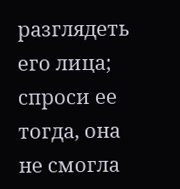разглядеть его лица; спроси ее тогда, она не смогла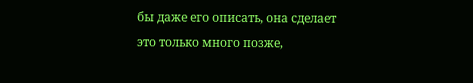бы даже его описать, она сделает это только много позже,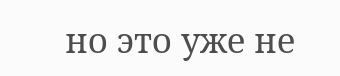но это уже не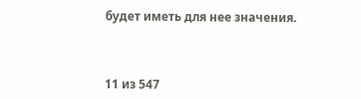будет иметь для нее значения.



11 из 547